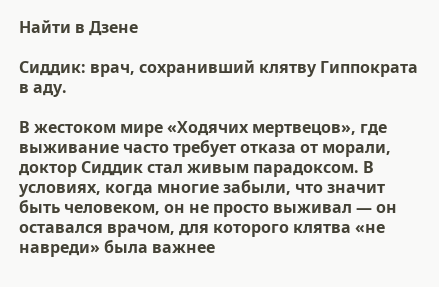Найти в Дзене

Сиддик: врач, сохранивший клятву Гиппократа в аду.

В жестоком мире «Ходячих мертвецов», где выживание часто требует отказа от морали, доктор Сиддик стал живым парадоксом. В условиях, когда многие забыли, что значит быть человеком, он не просто выживал — он оставался врачом, для которого клятва «не навреди» была важнее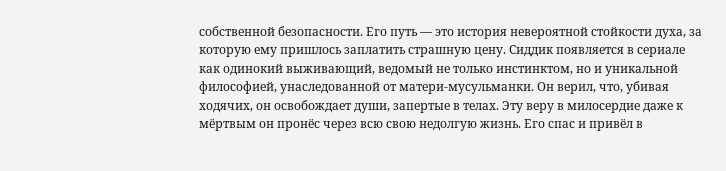собственной безопасности. Его путь — это история невероятной стойкости духа, за которую ему пришлось заплатить страшную цену. Сиддик появляется в сериале как одинокий выживающий, ведомый не только инстинктом, но и уникальной философией, унаследованной от матери-мусульманки. Он верил, что, убивая ходячих, он освобождает души, запертые в телах. Эту веру в милосердие даже к мёртвым он пронёс через всю свою недолгую жизнь. Его спас и привёл в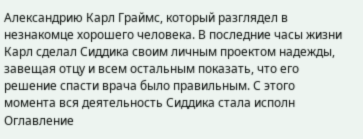Александрию Карл Граймс, который разглядел в незнакомце хорошего человека. В последние часы жизни Карл сделал Сиддика своим личным проектом надежды, завещая отцу и всем остальным показать, что его решение спасти врача было правильным. С этого момента вся деятельность Сиддика стала исполн
Оглавление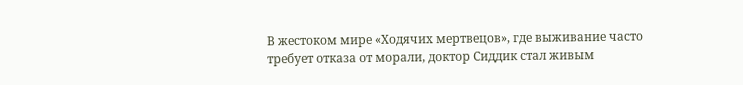В жестоком мире «Ходячих мертвецов», где выживание часто требует отказа от морали, доктор Сиддик стал живым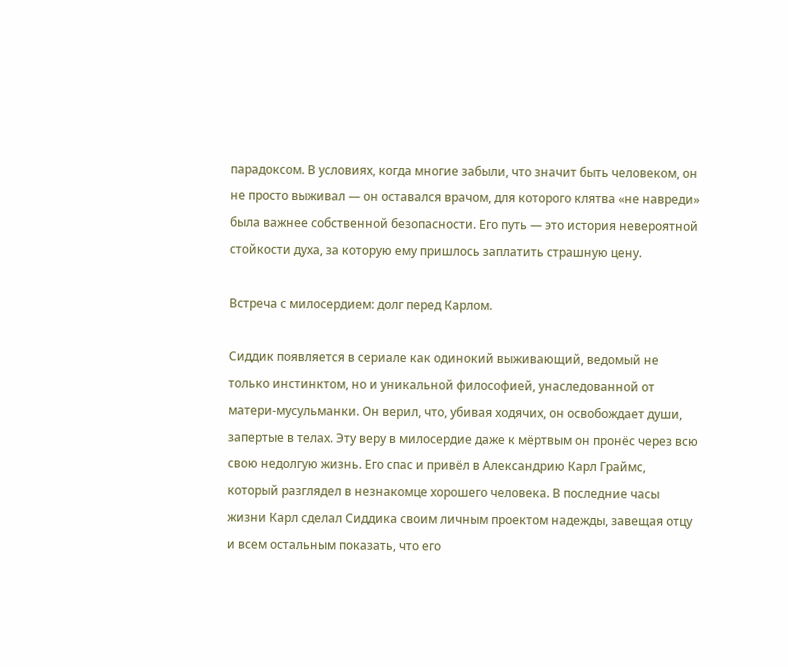парадоксом. В условиях, когда многие забыли, что значит быть человеком, он не просто выживал — он оставался врачом, для которого клятва «не навреди» была важнее собственной безопасности. Его путь — это история невероятной стойкости духа, за которую ему пришлось заплатить страшную цену.

Встреча с милосердием: долг перед Карлом.

Сиддик появляется в сериале как одинокий выживающий, ведомый не только инстинктом, но и уникальной философией, унаследованной от матери-мусульманки. Он верил, что, убивая ходячих, он освобождает души, запертые в телах. Эту веру в милосердие даже к мёртвым он пронёс через всю свою недолгую жизнь. Его спас и привёл в Александрию Карл Граймс, который разглядел в незнакомце хорошего человека. В последние часы жизни Карл сделал Сиддика своим личным проектом надежды, завещая отцу и всем остальным показать, что его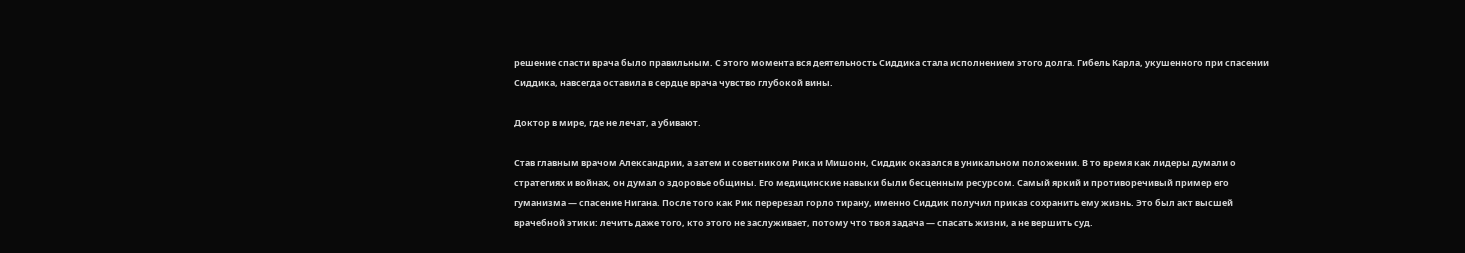решение спасти врача было правильным. С этого момента вся деятельность Сиддика стала исполнением этого долга. Гибель Карла, укушенного при спасении Сиддика, навсегда оставила в сердце врача чувство глубокой вины.

Доктор в мире, где не лечат, а убивают.

Став главным врачом Александрии, а затем и советником Рика и Мишонн, Сиддик оказался в уникальном положении. В то время как лидеры думали о стратегиях и войнах, он думал о здоровье общины. Его медицинские навыки были бесценным ресурсом. Самый яркий и противоречивый пример его гуманизма — спасение Нигана. После того как Рик перерезал горло тирану, именно Сиддик получил приказ сохранить ему жизнь. Это был акт высшей врачебной этики: лечить даже того, кто этого не заслуживает, потому что твоя задача — спасать жизни, а не вершить суд.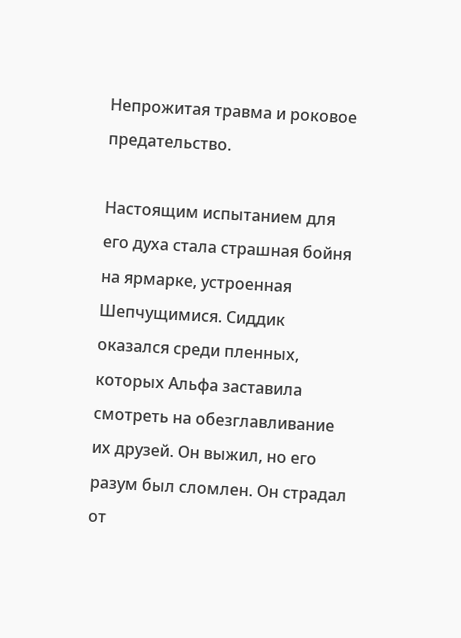Непрожитая травма и роковое предательство.

Настоящим испытанием для его духа стала страшная бойня на ярмарке, устроенная Шепчущимися. Сиддик оказался среди пленных, которых Альфа заставила смотреть на обезглавливание их друзей. Он выжил, но его разум был сломлен. Он страдал от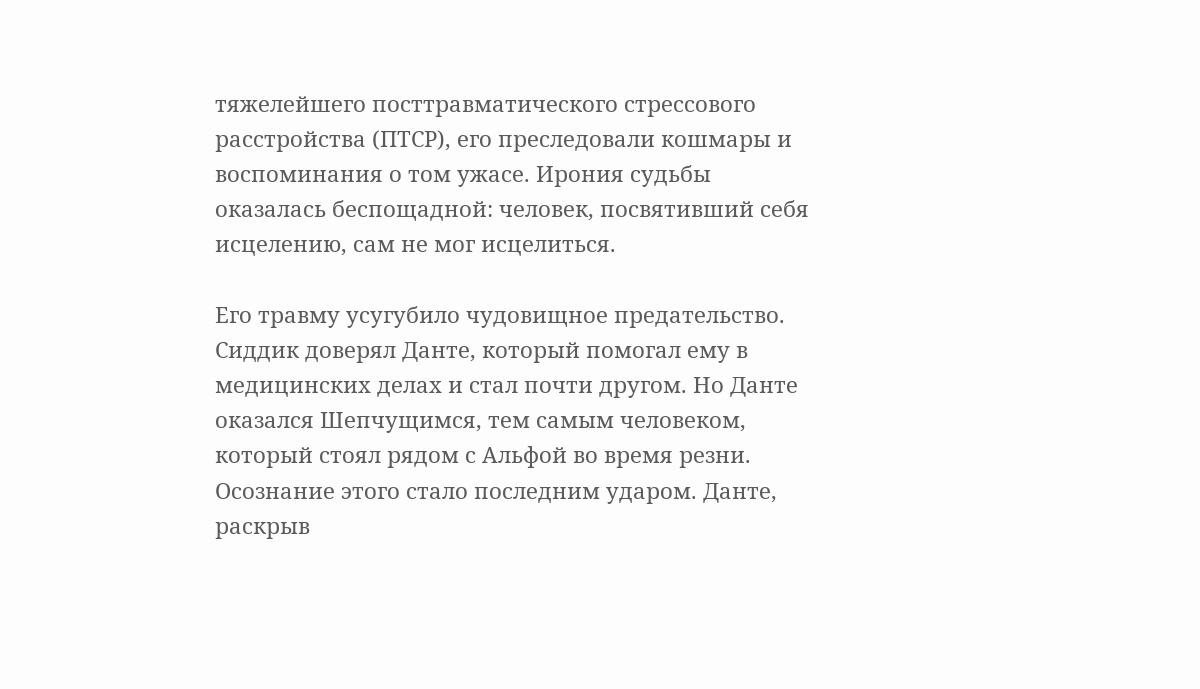тяжелейшего посттравматического стрессового расстройства (ПТСР), его преследовали кошмары и воспоминания о том ужасе. Ирония судьбы оказалась беспощадной: человек, посвятивший себя исцелению, сам не мог исцелиться.

Его травму усугубило чудовищное предательство. Сиддик доверял Данте, который помогал ему в медицинских делах и стал почти другом. Но Данте оказался Шепчущимся, тем самым человеком, который стоял рядом с Альфой во время резни. Осознание этого стало последним ударом. Данте, раскрыв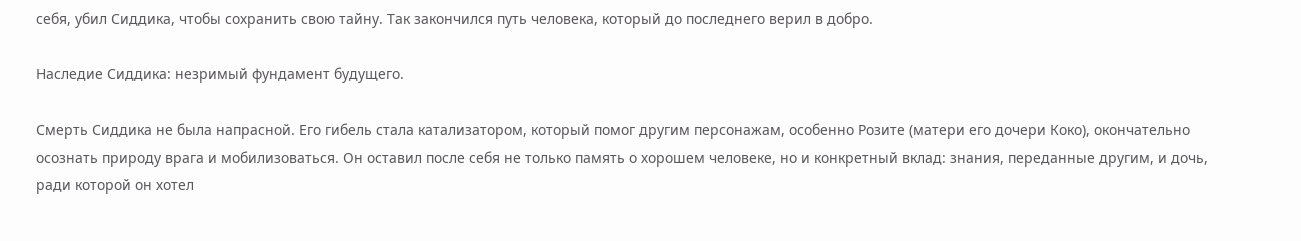себя, убил Сиддика, чтобы сохранить свою тайну. Так закончился путь человека, который до последнего верил в добро.

Наследие Сиддика: незримый фундамент будущего.

Смерть Сиддика не была напрасной. Его гибель стала катализатором, который помог другим персонажам, особенно Розите (матери его дочери Коко), окончательно осознать природу врага и мобилизоваться. Он оставил после себя не только память о хорошем человеке, но и конкретный вклад: знания, переданные другим, и дочь, ради которой он хотел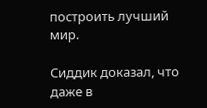построить лучший мир.

Сиддик доказал, что даже в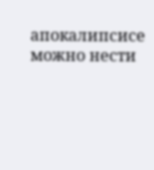апокалипсисе можно нести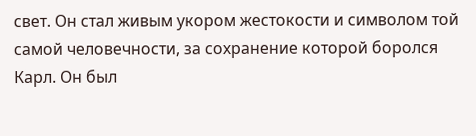свет. Он стал живым укором жестокости и символом той самой человечности, за сохранение которой боролся Карл. Он был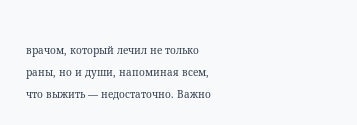врачом, который лечил не только раны, но и души, напоминая всем, что выжить — недостаточно. Важно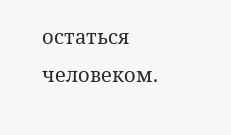остаться человеком.